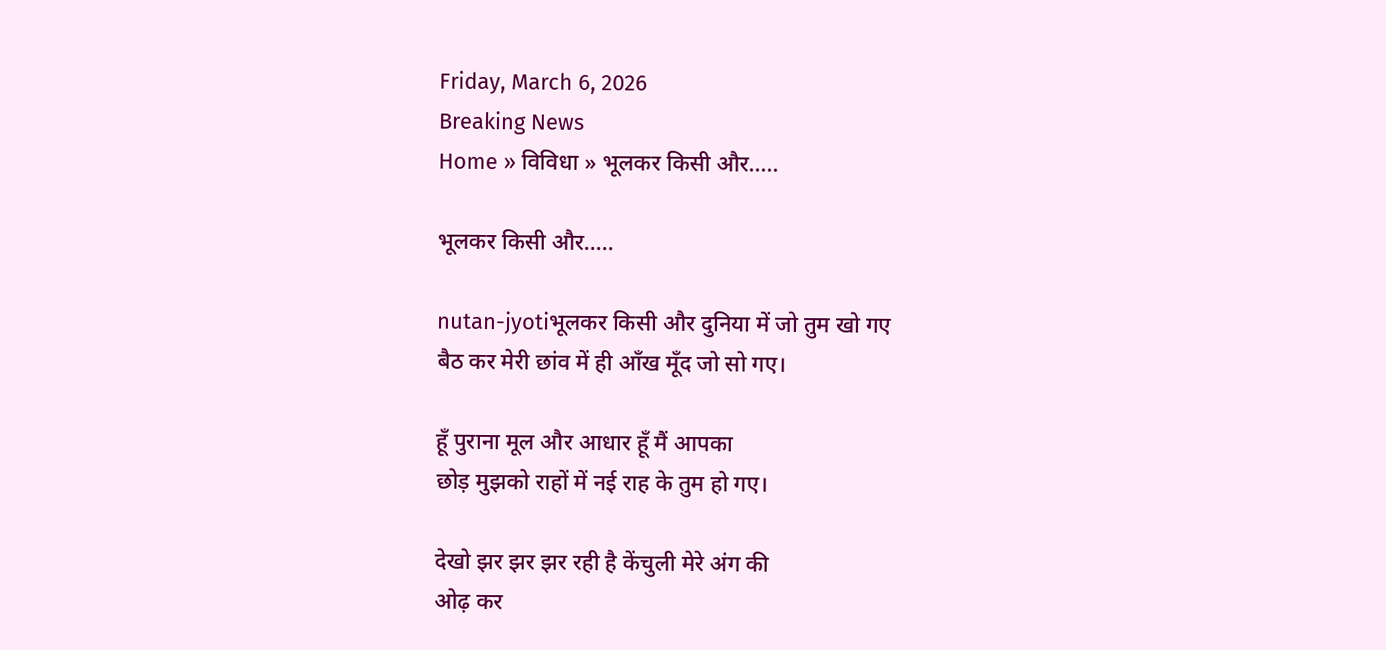Friday, March 6, 2026
Breaking News
Home » विविधा » भूलकर किसी और…..

भूलकर किसी और…..

nutan-jyotiभूलकर किसी और दुनिया में जो तुम खो गए
बैठ कर मेरी छांव में ही आँख मूँद जो सो गए।

हूँ पुराना मूल और आधार हूँ मैं आपका
छोड़ मुझको राहों में नई राह के तुम हो गए।

देखो झर झर झर रही है केंचुली मेरे अंग की
ओढ़ कर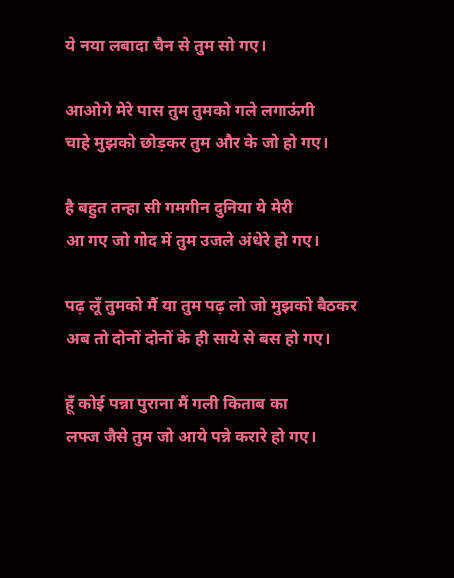ये नया लबादा चैन से तुम सो गए।

आओगे मेरे पास तुम तुमको गले लगाऊंगी
चाहे मुझको छोड़कर तुम और के जो हो गए।

है बहुत तन्हा सी गमगीन दुनिया ये मेरी
आ गए जो गोद में तुम उजले अंधेरे हो गए।

पढ़ लूँ तुमको मैं या तुम पढ़ लो जो मुझको बैठकर
अब तो दोनों दोनों के ही साये से बस हो गए।

हूँ कोई पन्ना पुराना मैं गली किताब का
लफ्ज जैसे तुम जो आये पन्ने करारे हो गए।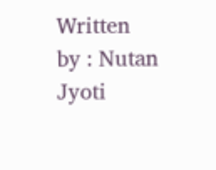Written by : Nutan Jyoti